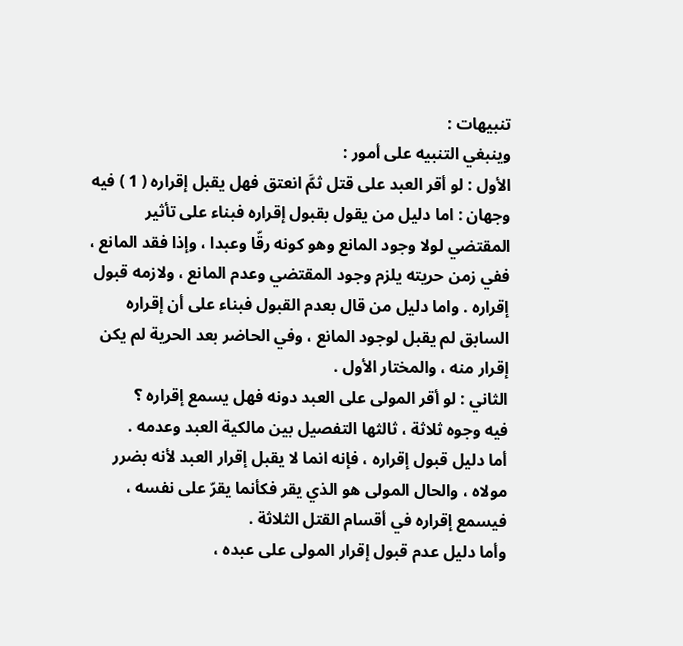تنبيهات :
وينبغي التنبيه على أمور :
الأول : لو أقر العبد على قتل ثمَّ انعتق فهل يقبل إقراره ( 1 ) فيه
وجهان : اما دليل من يقول بقبول إقراره فبناء على تأثير المقتضي لولا وجود المانع وهو كونه رقّا وعبدا ، وإذا فقد المانع ، ففي زمن حريته يلزم وجود المقتضي وعدم المانع ، ولازمه قبول إقراره . واما دليل من قال بعدم القبول فبناء على أن إقراره السابق لم يقبل لوجود المانع ، وفي الحاضر بعد الحرية لم يكن إقرار منه ، والمختار الأول .
الثاني : لو أقر المولى على العبد دونه فهل يسمع إقراره ؟
فيه وجوه ثلاثة ، ثالثها التفصيل بين مالكية العبد وعدمه .
أما دليل قبول إقراره ، فإنه انما لا يقبل إقرار العبد لأنه بضرر مولاه ، والحال المولى هو الذي يقر فكأنما يقرّ على نفسه ، فيسمع إقراره في أقسام القتل الثلاثة .
وأما دليل عدم قبول إقرار المولى على عبده ،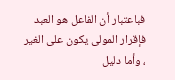فباعتبار أن الفاعل هو العبد فإقرار المولى يكون على الغير ، وأما دليل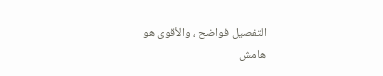التفصيل فواضح ، والأقوى هو
هامش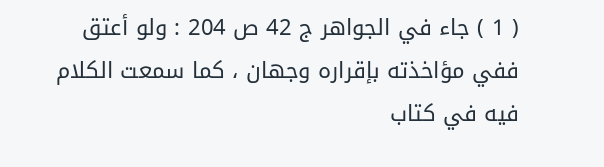( 1 ) جاء في الجواهر ج 42 ص 204 : ولو أعتق ففي مؤاخذته بإقراره وجهان ، كما سمعت الكلام فيه في كتاب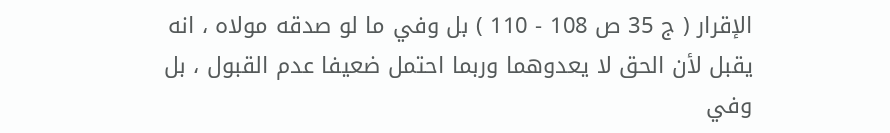الإقرار ( ج 35 ص 108 - 110 ) بل وفي ما لو صدقه مولاه ، انه يقبل لأن الحق لا يعدوهما وربما احتمل ضعيفا عدم القبول ، بل وفي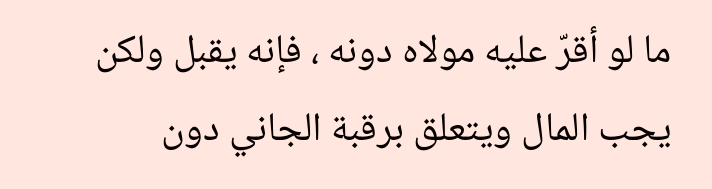ما لو أقرّ عليه مولاه دونه ، فإنه يقبل ولكن يجب المال ويتعلق برقبة الجاني دون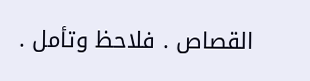القصاص . فلاحظ وتأمل .